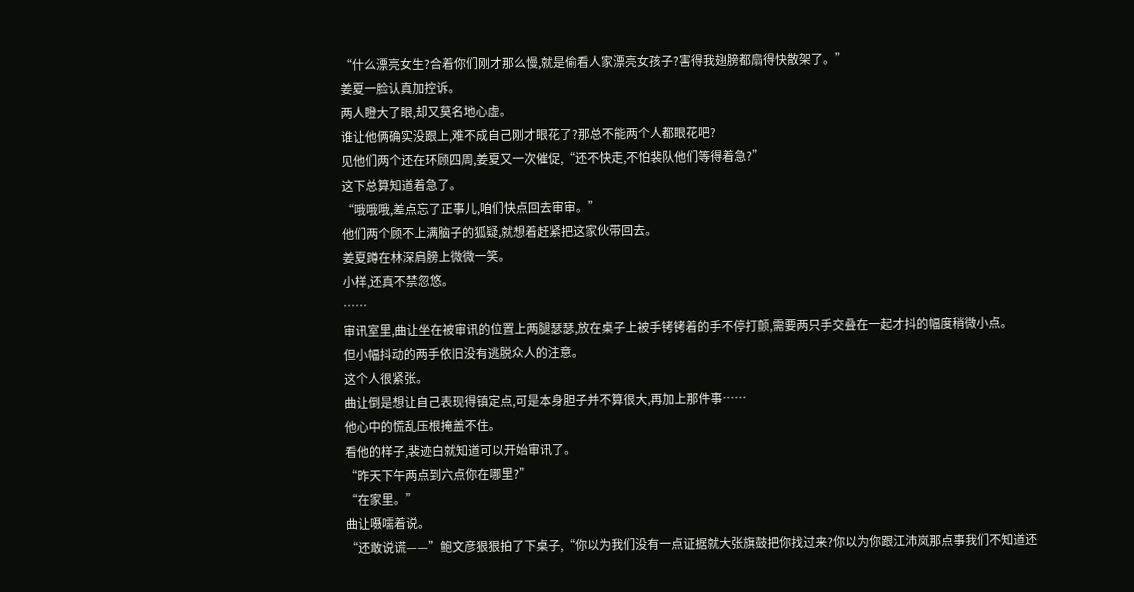“什么漂亮女生?合着你们刚才那么慢,就是偷看人家漂亮女孩子?害得我翅膀都扇得快散架了。”
姜夏一脸认真加控诉。
两人瞪大了眼,却又莫名地心虚。
谁让他俩确实没跟上,难不成自己刚才眼花了?那总不能两个人都眼花吧?
见他们两个还在环顾四周,姜夏又一次催促,“还不快走,不怕裴队他们等得着急?”
这下总算知道着急了。
“哦哦哦,差点忘了正事儿,咱们快点回去审审。”
他们两个顾不上满脑子的狐疑,就想着赶紧把这家伙带回去。
姜夏蹲在林深肩膀上微微一笑。
小样,还真不禁忽悠。
……
审讯室里,曲让坐在被审讯的位置上两腿瑟瑟,放在桌子上被手铐铐着的手不停打颤,需要两只手交叠在一起才抖的幅度稍微小点。
但小幅抖动的两手依旧没有逃脱众人的注意。
这个人很紧张。
曲让倒是想让自己表现得镇定点,可是本身胆子并不算很大,再加上那件事……
他心中的慌乱压根掩盖不住。
看他的样子,裴迹白就知道可以开始审讯了。
“昨天下午两点到六点你在哪里?”
“在家里。”
曲让嗫嚅着说。
“还敢说谎——”鲍文彦狠狠拍了下桌子,“你以为我们没有一点证据就大张旗鼓把你找过来?你以为你跟江沛岚那点事我们不知道还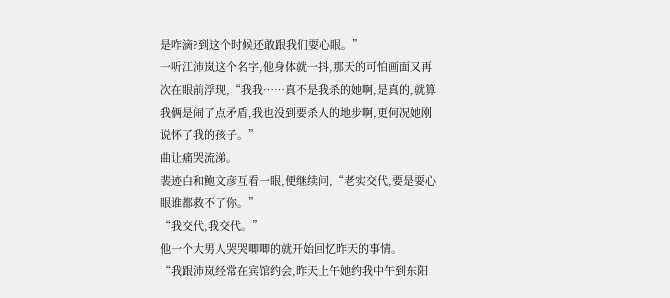是咋滴?到这个时候还敢跟我们耍心眼。”
一听江沛岚这个名字,他身体就一抖,那天的可怕画面又再次在眼前浮现,“我我……真不是我杀的她啊,是真的,就算我俩是闹了点矛盾,我也没到要杀人的地步啊,更何况她刚说怀了我的孩子。”
曲让痛哭流涕。
裴迹白和鲍文彦互看一眼,便继续问,“老实交代,要是耍心眼谁都救不了你。”
“我交代,我交代。”
他一个大男人哭哭唧唧的就开始回忆昨天的事情。
“我跟沛岚经常在宾馆约会,昨天上午她约我中午到东阳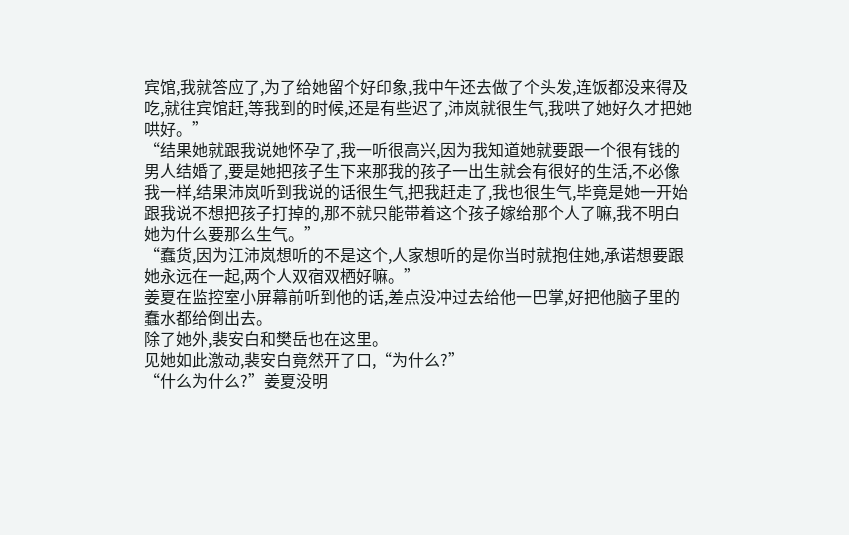宾馆,我就答应了,为了给她留个好印象,我中午还去做了个头发,连饭都没来得及吃,就往宾馆赶,等我到的时候,还是有些迟了,沛岚就很生气,我哄了她好久才把她哄好。”
“结果她就跟我说她怀孕了,我一听很高兴,因为我知道她就要跟一个很有钱的男人结婚了,要是她把孩子生下来那我的孩子一出生就会有很好的生活,不必像我一样,结果沛岚听到我说的话很生气,把我赶走了,我也很生气,毕竟是她一开始跟我说不想把孩子打掉的,那不就只能带着这个孩子嫁给那个人了嘛,我不明白她为什么要那么生气。”
“蠢货,因为江沛岚想听的不是这个,人家想听的是你当时就抱住她,承诺想要跟她永远在一起,两个人双宿双栖好嘛。”
姜夏在监控室小屏幕前听到他的话,差点没冲过去给他一巴掌,好把他脑子里的蠢水都给倒出去。
除了她外,裴安白和樊岳也在这里。
见她如此激动,裴安白竟然开了口,“为什么?”
“什么为什么?”姜夏没明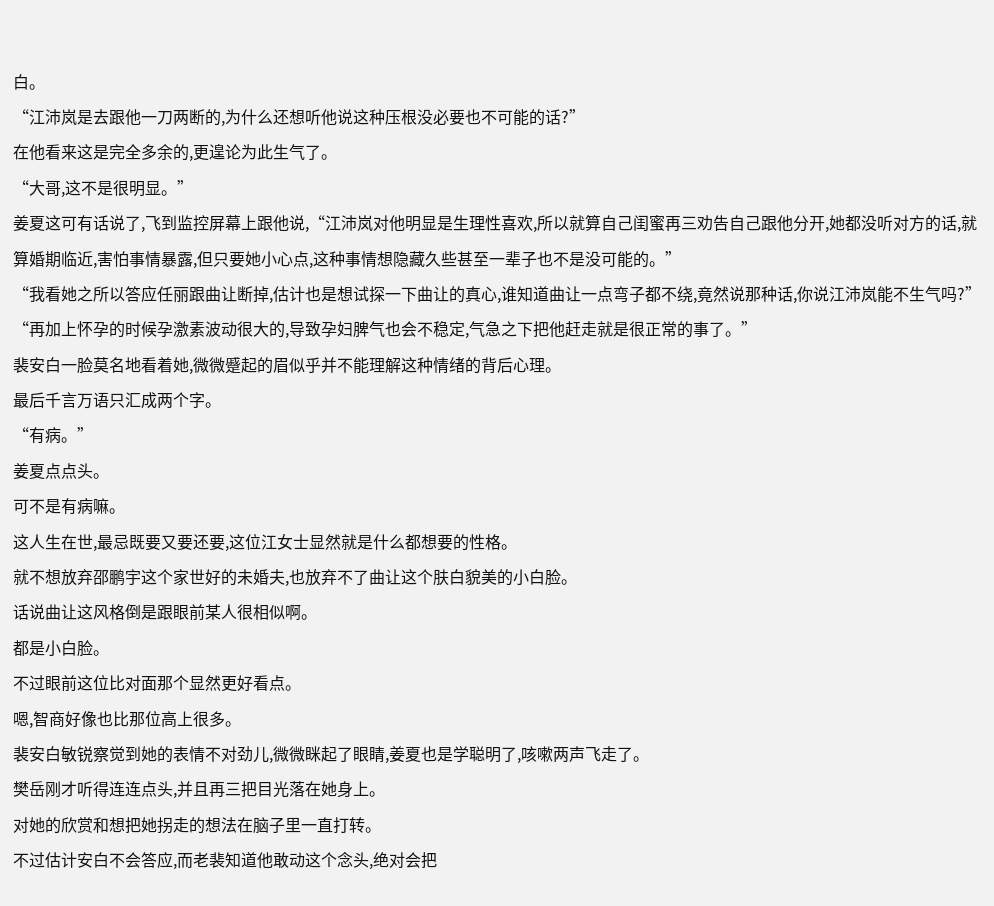白。
“江沛岚是去跟他一刀两断的,为什么还想听他说这种压根没必要也不可能的话?”
在他看来这是完全多余的,更遑论为此生气了。
“大哥,这不是很明显。”
姜夏这可有话说了,飞到监控屏幕上跟他说,“江沛岚对他明显是生理性喜欢,所以就算自己闺蜜再三劝告自己跟他分开,她都没听对方的话,就算婚期临近,害怕事情暴露,但只要她小心点,这种事情想隐藏久些甚至一辈子也不是没可能的。”
“我看她之所以答应任丽跟曲让断掉,估计也是想试探一下曲让的真心,谁知道曲让一点弯子都不绕,竟然说那种话,你说江沛岚能不生气吗?”
“再加上怀孕的时候孕激素波动很大的,导致孕妇脾气也会不稳定,气急之下把他赶走就是很正常的事了。”
裴安白一脸莫名地看着她,微微蹙起的眉似乎并不能理解这种情绪的背后心理。
最后千言万语只汇成两个字。
“有病。”
姜夏点点头。
可不是有病嘛。
这人生在世,最忌既要又要还要,这位江女士显然就是什么都想要的性格。
就不想放弃邵鹏宇这个家世好的未婚夫,也放弃不了曲让这个肤白貌美的小白脸。
话说曲让这风格倒是跟眼前某人很相似啊。
都是小白脸。
不过眼前这位比对面那个显然更好看点。
嗯,智商好像也比那位高上很多。
裴安白敏锐察觉到她的表情不对劲儿,微微眯起了眼睛,姜夏也是学聪明了,咳嗽两声飞走了。
樊岳刚才听得连连点头,并且再三把目光落在她身上。
对她的欣赏和想把她拐走的想法在脑子里一直打转。
不过估计安白不会答应,而老裴知道他敢动这个念头,绝对会把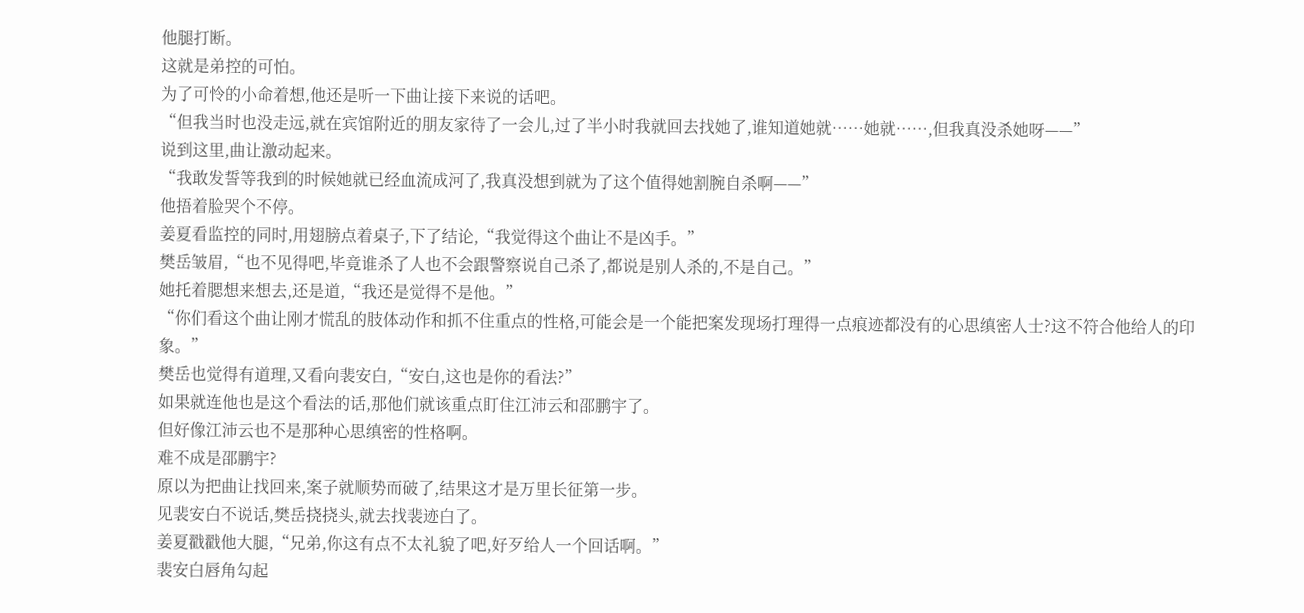他腿打断。
这就是弟控的可怕。
为了可怜的小命着想,他还是听一下曲让接下来说的话吧。
“但我当时也没走远,就在宾馆附近的朋友家待了一会儿,过了半小时我就回去找她了,谁知道她就……她就……,但我真没杀她呀——”
说到这里,曲让激动起来。
“我敢发誓等我到的时候她就已经血流成河了,我真没想到就为了这个值得她割腕自杀啊——”
他捂着脸哭个不停。
姜夏看监控的同时,用翅膀点着桌子,下了结论,“我觉得这个曲让不是凶手。”
樊岳皱眉,“也不见得吧,毕竟谁杀了人也不会跟警察说自己杀了,都说是别人杀的,不是自己。”
她托着腮想来想去,还是道,“我还是觉得不是他。”
“你们看这个曲让刚才慌乱的肢体动作和抓不住重点的性格,可能会是一个能把案发现场打理得一点痕迹都没有的心思缜密人士?这不符合他给人的印象。”
樊岳也觉得有道理,又看向裴安白,“安白,这也是你的看法?”
如果就连他也是这个看法的话,那他们就该重点盯住江沛云和邵鹏宇了。
但好像江沛云也不是那种心思缜密的性格啊。
难不成是邵鹏宇?
原以为把曲让找回来,案子就顺势而破了,结果这才是万里长征第一步。
见裴安白不说话,樊岳挠挠头,就去找裴迹白了。
姜夏戳戳他大腿,“兄弟,你这有点不太礼貌了吧,好歹给人一个回话啊。”
裴安白唇角勾起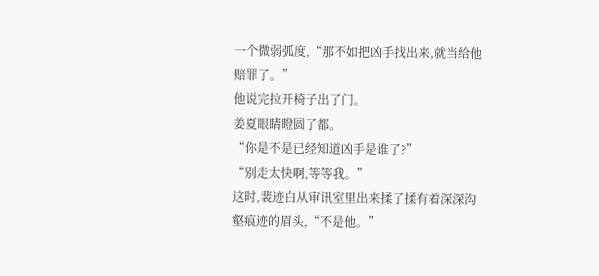一个微弱弧度,“那不如把凶手找出来,就当给他赔罪了。”
他说完拉开椅子出了门。
姜夏眼睛瞪圆了都。
“你是不是已经知道凶手是谁了?”
“别走太快啊,等等我。”
这时,裴迹白从审讯室里出来揉了揉有着深深沟壑痕迹的眉头,“不是他。”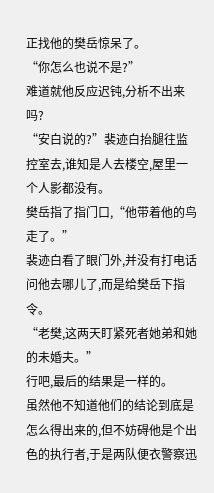正找他的樊岳惊呆了。
“你怎么也说不是?”
难道就他反应迟钝,分析不出来吗?
“安白说的?”裴迹白抬腿往监控室去,谁知是人去楼空,屋里一个人影都没有。
樊岳指了指门口,“他带着他的鸟走了。”
裴迹白看了眼门外,并没有打电话问他去哪儿了,而是给樊岳下指令。
“老樊,这两天盯紧死者她弟和她的未婚夫。”
行吧,最后的结果是一样的。
虽然他不知道他们的结论到底是怎么得出来的,但不妨碍他是个出色的执行者,于是两队便衣警察迅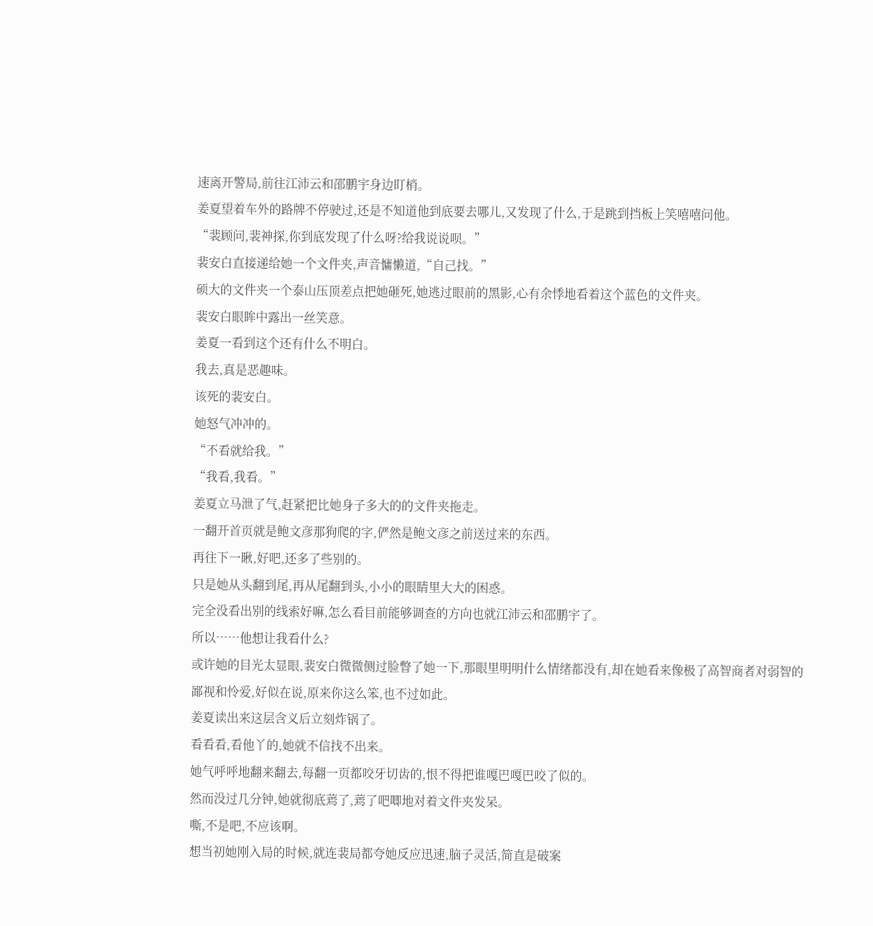速离开警局,前往江沛云和邵鹏宇身边盯梢。
姜夏望着车外的路牌不停驶过,还是不知道他到底要去哪儿,又发现了什么,于是跳到挡板上笑嘻嘻问他。
“裴顾问,裴神探,你到底发现了什么呀?给我说说呗。”
裴安白直接递给她一个文件夹,声音慵懒道,“自己找。”
硕大的文件夹一个泰山压顶差点把她砸死,她逃过眼前的黑影,心有余悸地看着这个蓝色的文件夹。
裴安白眼眸中露出一丝笑意。
姜夏一看到这个还有什么不明白。
我去,真是恶趣味。
该死的裴安白。
她怒气冲冲的。
“不看就给我。”
“我看,我看。”
姜夏立马泄了气,赶紧把比她身子多大的的文件夹拖走。
一翻开首页就是鲍文彦那狗爬的字,俨然是鲍文彦之前送过来的东西。
再往下一瞅,好吧,还多了些别的。
只是她从头翻到尾,再从尾翻到头,小小的眼睛里大大的困惑。
完全没看出别的线索好嘛,怎么看目前能够调查的方向也就江沛云和邵鹏宇了。
所以……他想让我看什么?
或许她的目光太显眼,裴安白微微侧过脸瞥了她一下,那眼里明明什么情绪都没有,却在她看来像极了高智商者对弱智的鄙视和怜爱,好似在说,原来你这么笨,也不过如此。
姜夏读出来这层含义后立刻炸锅了。
看看看,看他丫的,她就不信找不出来。
她气呼呼地翻来翻去,每翻一页都咬牙切齿的,恨不得把谁嘎巴嘎巴咬了似的。
然而没过几分钟,她就彻底蔫了,蔫了吧唧地对着文件夹发呆。
嘶,不是吧,不应该啊。
想当初她刚入局的时候,就连裴局都夸她反应迅速,脑子灵活,简直是破案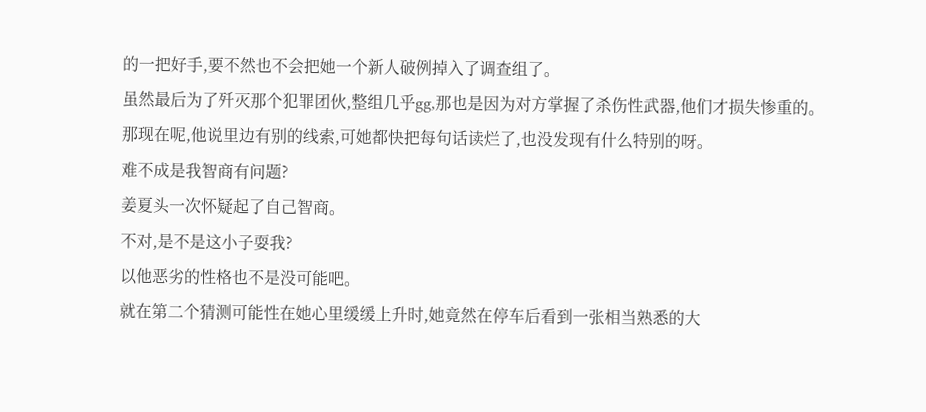的一把好手,要不然也不会把她一个新人破例掉入了调查组了。
虽然最后为了歼灭那个犯罪团伙,整组几乎gg,那也是因为对方掌握了杀伤性武器,他们才损失惨重的。
那现在呢,他说里边有别的线索,可她都快把每句话读烂了,也没发现有什么特别的呀。
难不成是我智商有问题?
姜夏头一次怀疑起了自己智商。
不对,是不是这小子耍我?
以他恶劣的性格也不是没可能吧。
就在第二个猜测可能性在她心里缓缓上升时,她竟然在停车后看到一张相当熟悉的大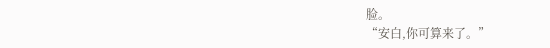脸。
“安白,你可算来了。”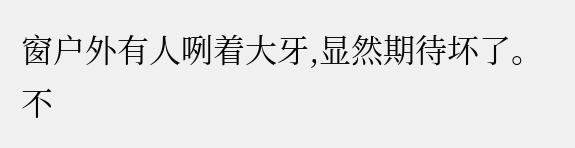窗户外有人咧着大牙,显然期待坏了。
不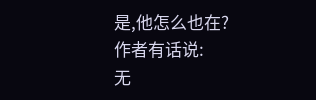是,他怎么也在?
作者有话说:
无